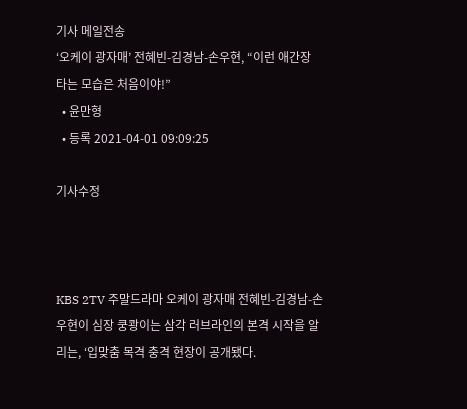기사 메일전송
‘오케이 광자매’ 전혜빈-김경남-손우현, “이런 애간장 타는 모습은 처음이야!”
  • 윤만형
  • 등록 2021-04-01 09:09:25

기사수정



KBS 2TV 주말드라마 오케이 광자매 전혜빈-김경남-손우현이 심장 쿵쾅이는 삼각 러브라인의 본격 시작을 알리는, ‘입맞춤 목격 충격 현장이 공개됐다.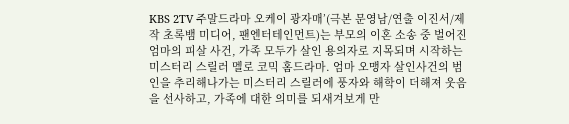KBS 2TV 주말드라마 오케이 광자매’(극본 문영남/연출 이진서/제작 초록뱀 미디어, 팬엔터테인먼트)는 부모의 이혼 소송 중 벌어진 엄마의 피살 사건, 가족 모두가 살인 용의자로 지목되며 시작하는 미스터리 스릴러 멜로 코믹 홈드라마. 엄마 오맹자 살인사건의 범인을 추리해나가는 미스터리 스릴러에 풍자와 해학이 더해져 웃음을 선사하고, 가족에 대한 의미를 되새겨보게 만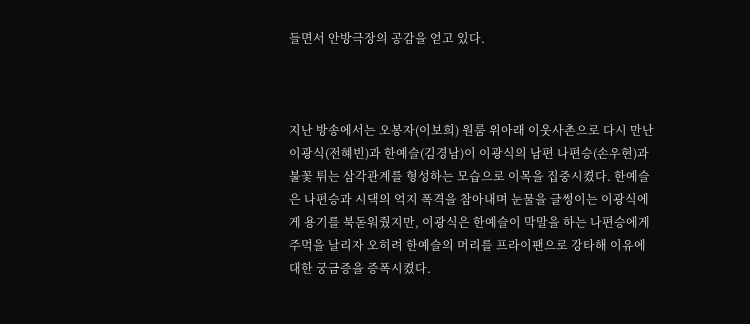들면서 안방극장의 공감을 얻고 있다.



지난 방송에서는 오봉자(이보희) 원룸 위아래 이웃사촌으로 다시 만난 이광식(전혜빈)과 한예슬(김경남)이 이광식의 남편 나편승(손우현)과 불꽃 튀는 삼각관계를 형성하는 모습으로 이목을 집중시켰다. 한예슬은 나편승과 시댁의 억지 폭격을 참아내며 눈물을 글썽이는 이광식에게 용기를 북돋워줬지만, 이광식은 한예슬이 막말을 하는 나편승에게 주먹을 날리자 오히려 한예슬의 머리를 프라이팬으로 강타해 이유에 대한 궁금증을 증폭시켰다.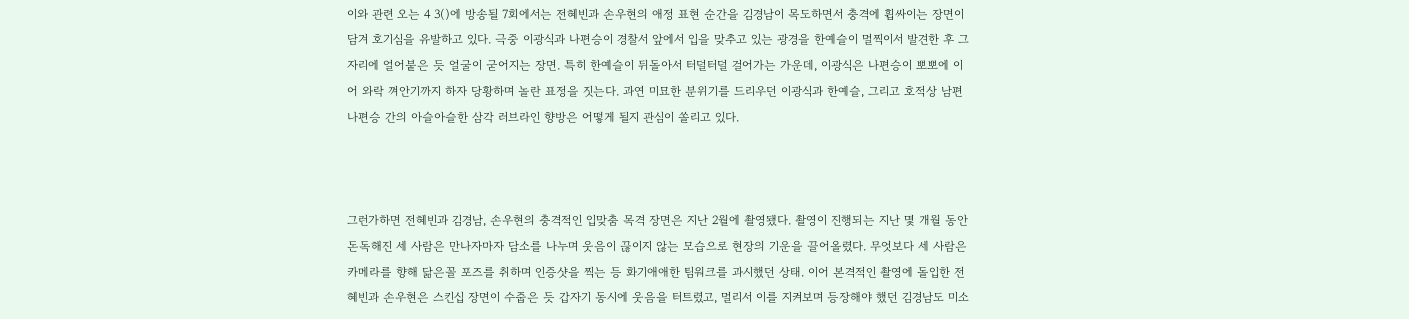이와 관련 오는 4 3()에 방송될 7회에서는 전혜빈과 손우현의 애정 표현 순간을 김경남이 목도하면서 충격에 휩싸이는 장면이 담겨 호기심을 유발하고 있다. 극중 이광식과 나편승이 경찰서 앞에서 입을 맞추고 있는 광경을 한예슬이 멀찍이서 발견한 후 그 자리에 얼어붙은 듯 얼굴이 굳어지는 장면. 특히 한예슬이 뒤돌아서 터덜터덜 걸어가는 가운데, 이광식은 나편승이 뽀뽀에 이어 와락 껴안기까지 하자 당황하며 놀란 표정을 짓는다. 과연 미묘한 분위기를 드리우던 이광식과 한예슬, 그리고 호적상 남편 나편승 간의 아슬아슬한 삼각 러브라인 향방은 어떻게 될지 관심이 쏠리고 있다.



그런가하면 전혜빈과 김경남, 손우현의 충격적인 입맞춤 목격 장면은 지난 2월에 촬영됐다. 촬영이 진행되는 지난 몇 개월 동안 돈독해진 세 사람은 만나자마자 담소를 나누며 웃음이 끊이지 않는 모습으로 현장의 기운을 끌어올렸다. 무엇보다 세 사람은 카메라를 향해 닮은꼴 포즈를 취하며 인증샷을 찍는 등 화기애애한 팀워크를 과시했던 상태. 이어 본격적인 촬영에 돌입한 전혜빈과 손우현은 스킨십 장면이 수줍은 듯 갑자기 동시에 웃음을 터트렸고, 멀리서 이를 지켜보며 등장해야 했던 김경남도 미소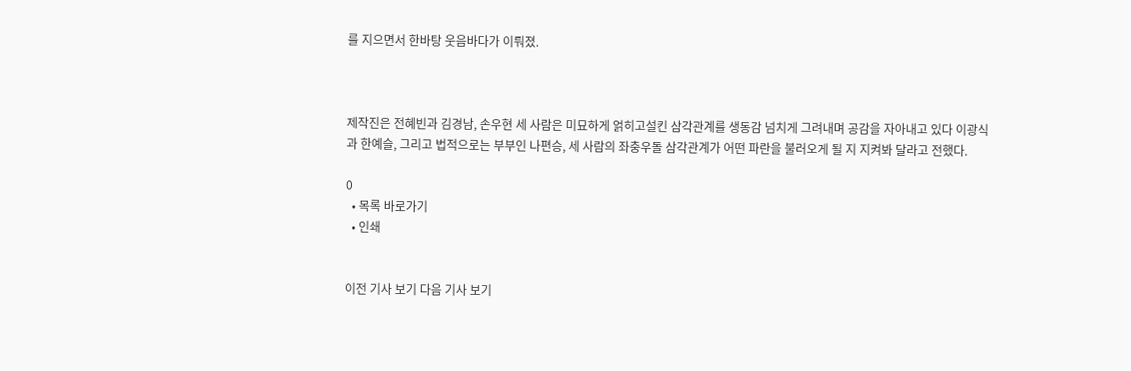를 지으면서 한바탕 웃음바다가 이뤄졌.



제작진은 전혜빈과 김경남, 손우현 세 사람은 미묘하게 얽히고설킨 삼각관계를 생동감 넘치게 그려내며 공감을 자아내고 있다 이광식과 한예슬, 그리고 법적으로는 부부인 나편승, 세 사람의 좌충우돌 삼각관계가 어떤 파란을 불러오게 될 지 지켜봐 달라고 전했다.

0
  • 목록 바로가기
  • 인쇄


이전 기사 보기 다음 기사 보기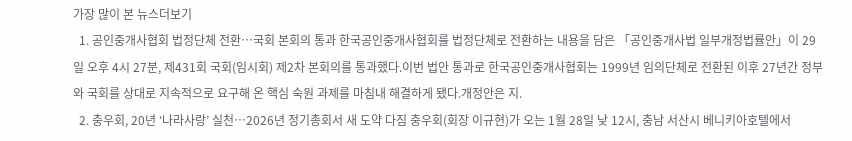가장 많이 본 뉴스더보기
  1. 공인중개사협회 법정단체 전환…국회 본회의 통과 한국공인중개사협회를 법정단체로 전환하는 내용을 담은 「공인중개사법 일부개정법률안」이 29일 오후 4시 27분, 제431회 국회(임시회) 제2차 본회의를 통과했다.이번 법안 통과로 한국공인중개사협회는 1999년 임의단체로 전환된 이후 27년간 정부와 국회를 상대로 지속적으로 요구해 온 핵심 숙원 과제를 마침내 해결하게 됐다.개정안은 지.
  2. 충우회, 20년 ‘나라사랑’ 실천…2026년 정기총회서 새 도약 다짐 충우회(회장 이규현)가 오는 1월 28일 낮 12시, 충남 서산시 베니키아호텔에서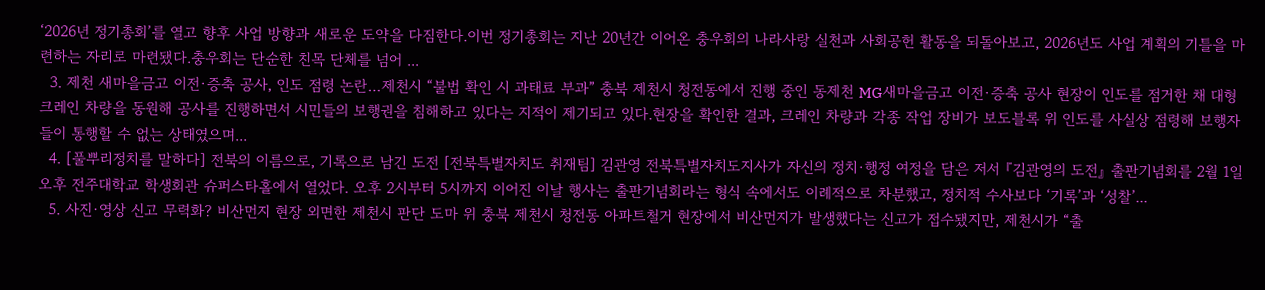‘2026년 정기총회’를 열고 향후 사업 방향과 새로운 도약을 다짐한다.이번 정기총회는 지난 20년간 이어온 충우회의 나라사랑 실천과 사회공헌 활동을 되돌아보고, 2026년도 사업 계획의 기틀을 마련하는 자리로 마련됐다.충우회는 단순한 친목 단체를 넘어 ...
  3. 제천 새마을금고 이전·증축 공사, 인도 점령 논란…제천시 “불법 확인 시 과태료 부과” 충북 제천시 청전동에서 진행 중인 동제천 MG새마을금고 이전·증축 공사 현장이 인도를 점거한 채 대형 크레인 차량을 동원해 공사를 진행하면서 시민들의 보행권을 침해하고 있다는 지적이 제기되고 있다.현장을 확인한 결과, 크레인 차량과 각종 작업 장비가 보도블록 위 인도를 사실상 점령해 보행자들이 통행할 수 없는 상태였으며...
  4. [풀뿌리정치를 말하다] 전북의 이름으로, 기록으로 남긴 도전 [전북특별자치도 취재팀] 김관영 전북특별자치도지사가 자신의 정치·행정 여정을 담은 저서 『김관영의 도전』 출판기념회를 2월 1일 오후 전주대학교 학생회관 슈퍼스타홀에서 열었다. 오후 2시부터 5시까지 이어진 이날 행사는 출판기념회라는 형식 속에서도 이례적으로 차분했고, 정치적 수사보다 ‘기록’과 ‘성찰’...
  5. 사진·영상 신고 무력화? 비산먼지 현장 외면한 제천시 판단 도마 위 충북 제천시 청전동 아파트철거 현장에서 비산먼지가 발생했다는 신고가 접수됐지만, 제천시가 “출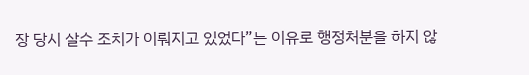장 당시 살수 조치가 이뤄지고 있었다”는 이유로 행정처분을 하지 않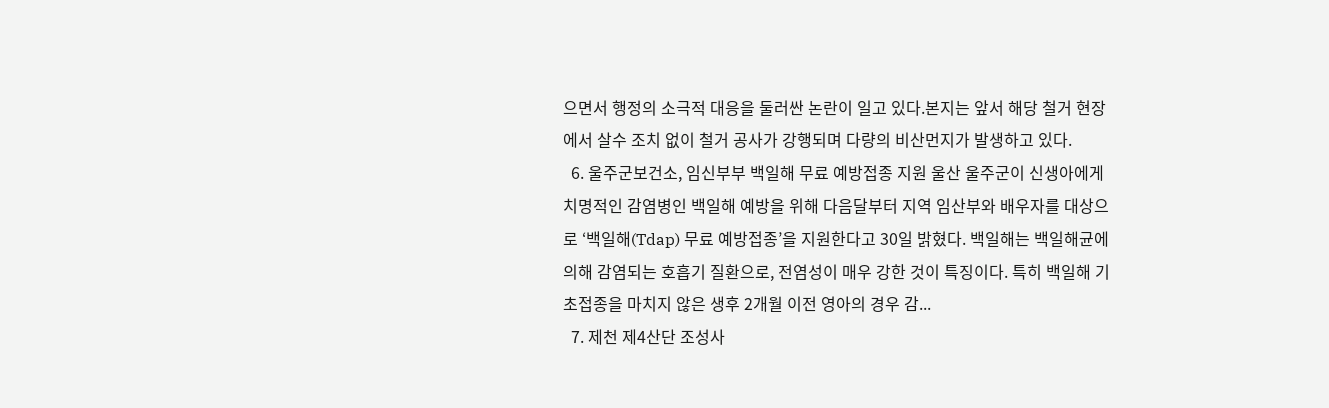으면서 행정의 소극적 대응을 둘러싼 논란이 일고 있다.본지는 앞서 해당 철거 현장에서 살수 조치 없이 철거 공사가 강행되며 다량의 비산먼지가 발생하고 있다.
  6. 울주군보건소, 임신부부 백일해 무료 예방접종 지원 울산 울주군이 신생아에게 치명적인 감염병인 백일해 예방을 위해 다음달부터 지역 임산부와 배우자를 대상으로 ‘백일해(Tdap) 무료 예방접종’을 지원한다고 30일 밝혔다. 백일해는 백일해균에 의해 감염되는 호흡기 질환으로, 전염성이 매우 강한 것이 특징이다. 특히 백일해 기초접종을 마치지 않은 생후 2개월 이전 영아의 경우 감...
  7. 제천 제4산단 조성사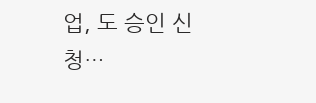업, 도 승인 신청…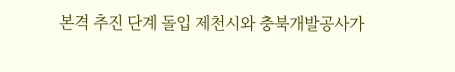본격 추진 단계 돌입 제천시와 충북개발공사가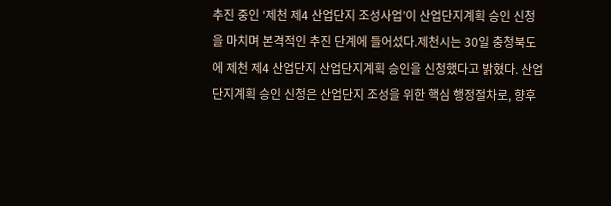추진 중인 ‘제천 제4 산업단지 조성사업’이 산업단지계획 승인 신청을 마치며 본격적인 추진 단계에 들어섰다.제천시는 30일 충청북도에 제천 제4 산업단지 산업단지계획 승인을 신청했다고 밝혔다. 산업단지계획 승인 신청은 산업단지 조성을 위한 핵심 행정절차로, 향후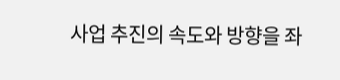사업 추진의 속도와 방향을 좌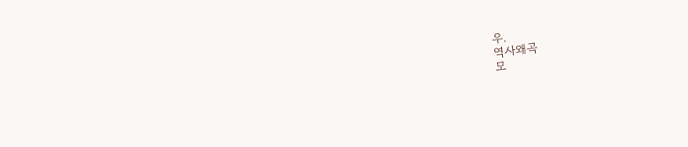우.
역사왜곡
모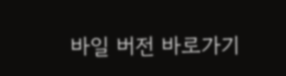바일 버전 바로가기